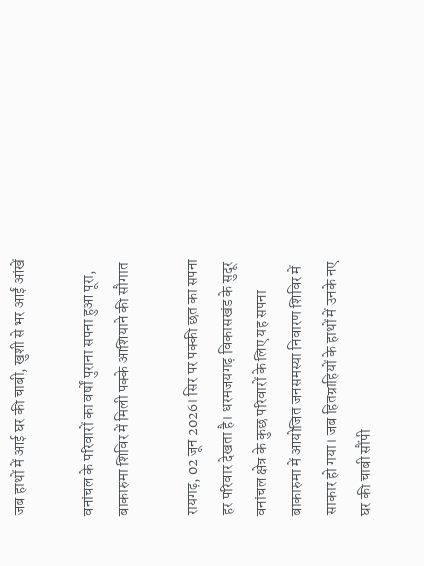जब हाथों में आई घर की चाबी, खुशी से भर आईं आंखें

वनांचल के परिवारों का वर्षों पुराना सपना हुआ पूरा, बाकारुमा शिविर में मिली पक्के आशियाने की सौगात

रायगढ़, 02 जून 2026। सिर पर पक्की छत का सपना हर परिवार देखता है। धरमजयगढ़ विकासखंड के सुदूर वनांचल क्षेत्र के कुछ परिवारों के लिए यह सपना बाकारुमा में आयोजित जनसमस्या निवारण शिविर में साकार हो गया। जब हितग्राहियों के हाथों में उनके नए घर की चाबी सौंपी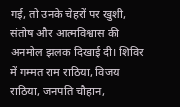गई, तो उनके चेहरों पर खुशी, संतोष और आत्मविश्वास की अनमोल झलक दिखाई दी। शिविर में गम्मत राम राठिया, विजय राठिया, जनपति चौहान,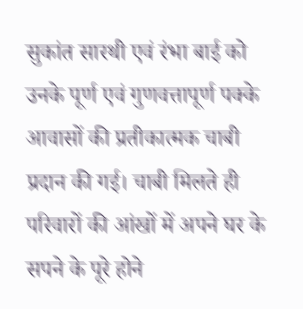सुकांत सारथी एवं रंभा बाई को उनके पूर्ण एवं गुणवत्तापूर्ण पक्के आवासों की प्रतीकात्मक चाबी प्रदान की गई। चाबी मिलते ही परिवारों की आंखों में अपने घर के सपने के पूरे होने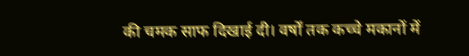की चमक साफ दिखाई दी। वर्षों तक कच्चे मकानों में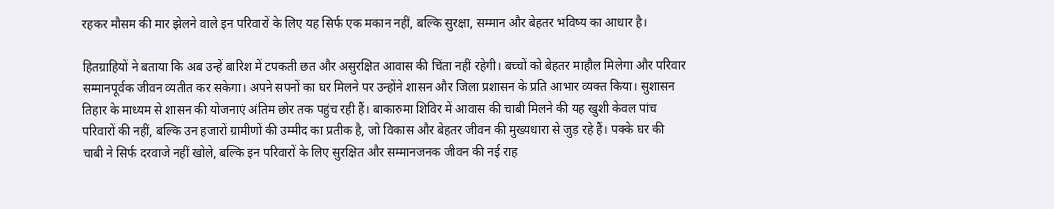रहकर मौसम की मार झेलने वाले इन परिवारों के लिए यह सिर्फ एक मकान नहीं, बल्कि सुरक्षा, सम्मान और बेहतर भविष्य का आधार है।

हितग्राहियों ने बताया कि अब उन्हें बारिश में टपकती छत और असुरक्षित आवास की चिंता नहीं रहेगी। बच्चों को बेहतर माहौल मिलेगा और परिवार सम्मानपूर्वक जीवन व्यतीत कर सकेगा। अपने सपनों का घर मिलने पर उन्होंने शासन और जिला प्रशासन के प्रति आभार व्यक्त किया। सुशासन तिहार के माध्यम से शासन की योजनाएं अंतिम छोर तक पहुंच रही हैं। बाकारुमा शिविर में आवास की चाबी मिलने की यह खुशी केवल पांच परिवारों की नहीं, बल्कि उन हजारों ग्रामीणों की उम्मीद का प्रतीक है, जो विकास और बेहतर जीवन की मुख्यधारा से जुड़ रहे हैं। पक्के घर की चाबी ने सिर्फ दरवाजे नहीं खोले, बल्कि इन परिवारों के लिए सुरक्षित और सम्मानजनक जीवन की नई राह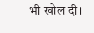भी खोल दी।